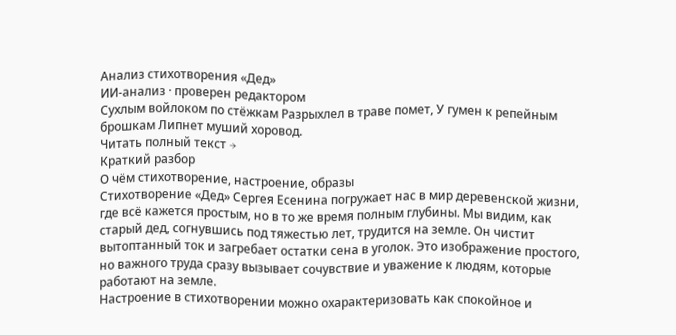Анализ стихотворения «Дед»
ИИ-анализ · проверен редактором
Сухлым войлоком по стёжкам Разрыхлел в траве помет, У гумен к репейным брошкам Липнет муший хоровод.
Читать полный текст →
Краткий разбор
О чём стихотворение, настроение, образы
Стихотворение «Дед» Сергея Есенина погружает нас в мир деревенской жизни, где всё кажется простым, но в то же время полным глубины. Мы видим, как старый дед, согнувшись под тяжестью лет, трудится на земле. Он чистит вытоптанный ток и загребает остатки сена в уголок. Это изображение простого, но важного труда сразу вызывает сочувствие и уважение к людям, которые работают на земле.
Настроение в стихотворении можно охарактеризовать как спокойное и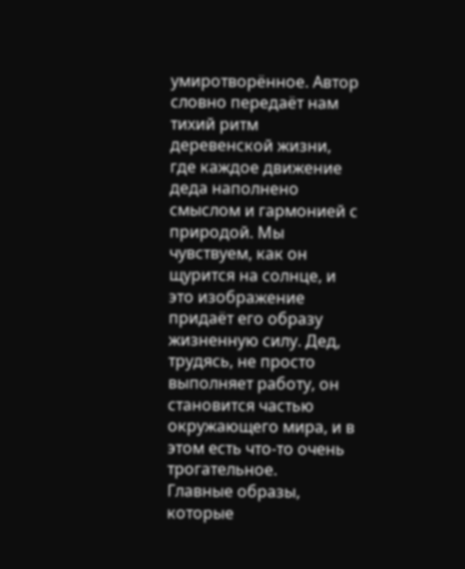умиротворённое. Автор словно передаёт нам тихий ритм деревенской жизни, где каждое движение деда наполнено смыслом и гармонией с природой. Мы чувствуем, как он щурится на солнце, и это изображение придаёт его образу жизненную силу. Дед, трудясь, не просто выполняет работу, он становится частью окружающего мира, и в этом есть что-то очень трогательное.
Главные образы, которые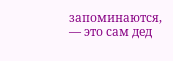запоминаются, — это сам дед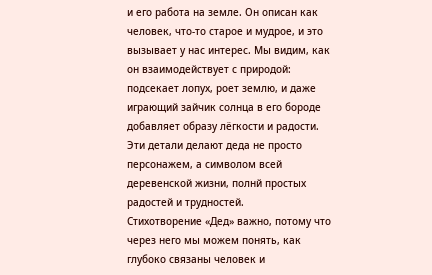и его работа на земле. Он описан как человек, что-то старое и мудрое, и это вызывает у нас интерес. Мы видим, как он взаимодействует с природой: подсекает лопух, роет землю, и даже играющий зайчик солнца в его бороде добавляет образу лёгкости и радости. Эти детали делают деда не просто персонажем, а символом всей деревенской жизни, полнй простых радостей и трудностей.
Стихотворение «Дед» важно, потому что через него мы можем понять, как глубоко связаны человек и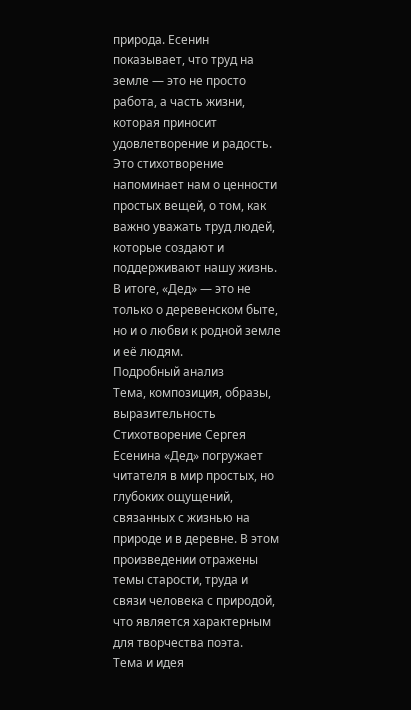природа. Есенин показывает, что труд на земле — это не просто работа, а часть жизни, которая приносит удовлетворение и радость. Это стихотворение напоминает нам о ценности простых вещей, о том, как важно уважать труд людей, которые создают и поддерживают нашу жизнь. В итоге, «Дед» — это не только о деревенском быте, но и о любви к родной земле и её людям.
Подробный анализ
Тема, композиция, образы, выразительность
Стихотворение Сергея Есенина «Дед» погружает читателя в мир простых, но глубоких ощущений, связанных с жизнью на природе и в деревне. В этом произведении отражены темы старости, труда и связи человека с природой, что является характерным для творчества поэта.
Тема и идея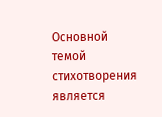Основной темой стихотворения является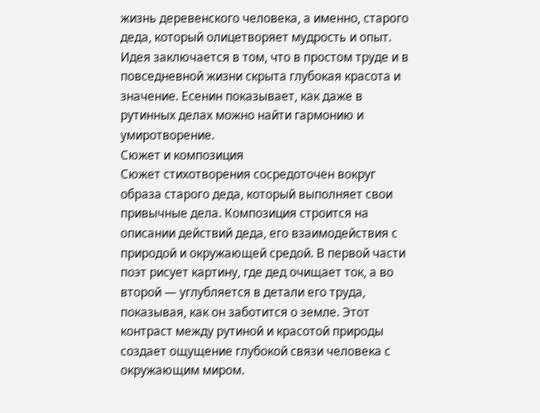жизнь деревенского человека, а именно, старого деда, который олицетворяет мудрость и опыт. Идея заключается в том, что в простом труде и в повседневной жизни скрыта глубокая красота и значение. Есенин показывает, как даже в рутинных делах можно найти гармонию и умиротворение.
Сюжет и композиция
Сюжет стихотворения сосредоточен вокруг образа старого деда, который выполняет свои привычные дела. Композиция строится на описании действий деда, его взаимодействия с природой и окружающей средой. В первой части поэт рисует картину, где дед очищает ток, а во второй — углубляется в детали его труда, показывая, как он заботится о земле. Этот контраст между рутиной и красотой природы создает ощущение глубокой связи человека с окружающим миром.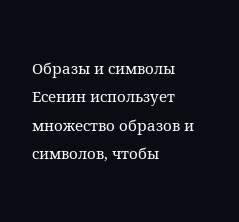Образы и символы
Есенин использует множество образов и символов, чтобы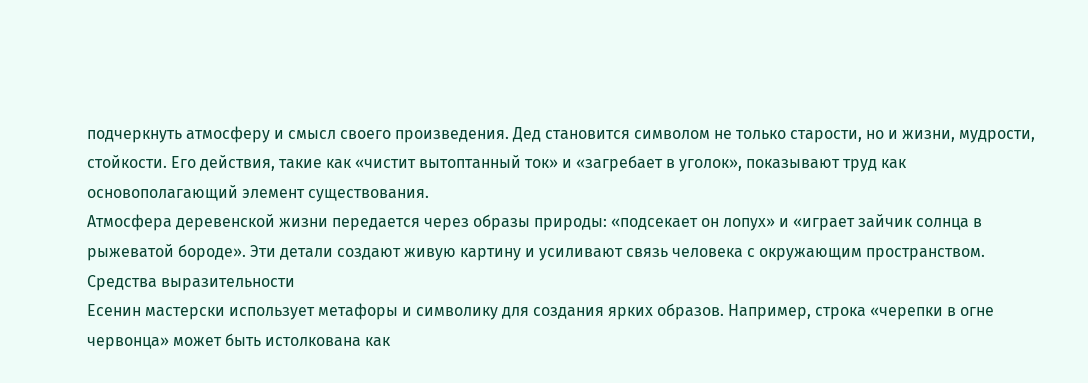подчеркнуть атмосферу и смысл своего произведения. Дед становится символом не только старости, но и жизни, мудрости, стойкости. Его действия, такие как «чистит вытоптанный ток» и «загребает в уголок», показывают труд как основополагающий элемент существования.
Атмосфера деревенской жизни передается через образы природы: «подсекает он лопух» и «играет зайчик солнца в рыжеватой бороде». Эти детали создают живую картину и усиливают связь человека с окружающим пространством.
Средства выразительности
Есенин мастерски использует метафоры и символику для создания ярких образов. Например, строка «черепки в огне червонца» может быть истолкована как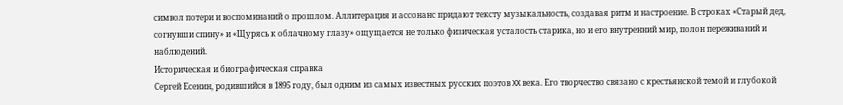символ потери и воспоминаний о прошлом. Аллитерация и ассонанс придают тексту музыкальность, создавая ритм и настроение. В строках «Старый дед, согнувши спину» и «Щурясь к облачному глазу» ощущается не только физическая усталость старика, но и его внутренний мир, полон переживаний и наблюдений.
Историческая и биографическая справка
Сергей Есенин, родившийся в 1895 году, был одним из самых известных русских поэтов XX века. Его творчество связано с крестьянской темой и глубокой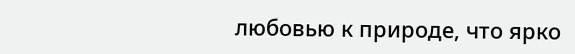любовью к природе, что ярко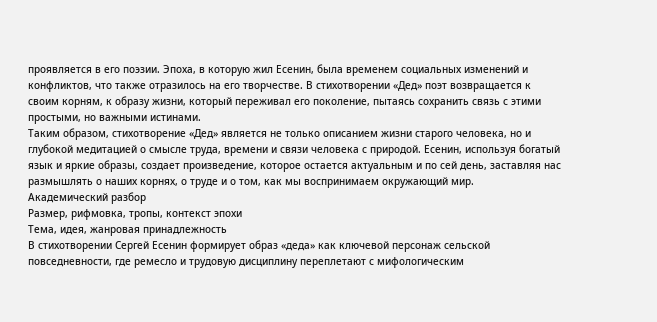проявляется в его поэзии. Эпоха, в которую жил Есенин, была временем социальных изменений и конфликтов, что также отразилось на его творчестве. В стихотворении «Дед» поэт возвращается к своим корням, к образу жизни, который переживал его поколение, пытаясь сохранить связь с этими простыми, но важными истинами.
Таким образом, стихотворение «Дед» является не только описанием жизни старого человека, но и глубокой медитацией о смысле труда, времени и связи человека с природой. Есенин, используя богатый язык и яркие образы, создает произведение, которое остается актуальным и по сей день, заставляя нас размышлять о наших корнях, о труде и о том, как мы воспринимаем окружающий мир.
Академический разбор
Размер, рифмовка, тропы, контекст эпохи
Тема, идея, жанровая принадлежность
В стихотворении Сергей Есенин формирует образ «деда» как ключевой персонаж сельской повседневности, где ремесло и трудовую дисциплину переплетают с мифологическим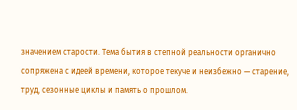значением старости. Тема бытия в степной реальности органично сопряжена с идеей времени, которое текуче и неизбежно — старение, труд, сезонные циклы и память о прошлом.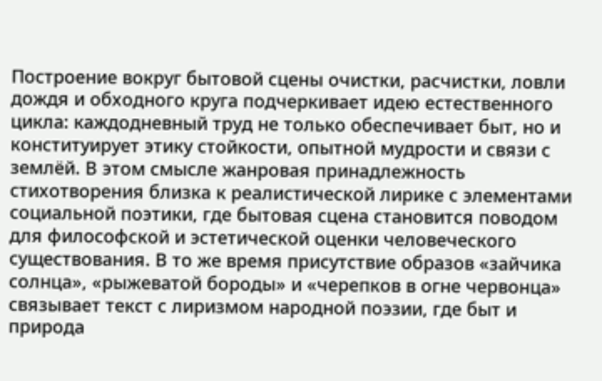Построение вокруг бытовой сцены очистки, расчистки, ловли дождя и обходного круга подчеркивает идею естественного цикла: каждодневный труд не только обеспечивает быт, но и конституирует этику стойкости, опытной мудрости и связи с землёй. В этом смысле жанровая принадлежность стихотворения близка к реалистической лирике с элементами социальной поэтики, где бытовая сцена становится поводом для философской и эстетической оценки человеческого существования. В то же время присутствие образов «зайчика солнца», «рыжеватой бороды» и «черепков в огне червонца» связывает текст с лиризмом народной поэзии, где быт и природа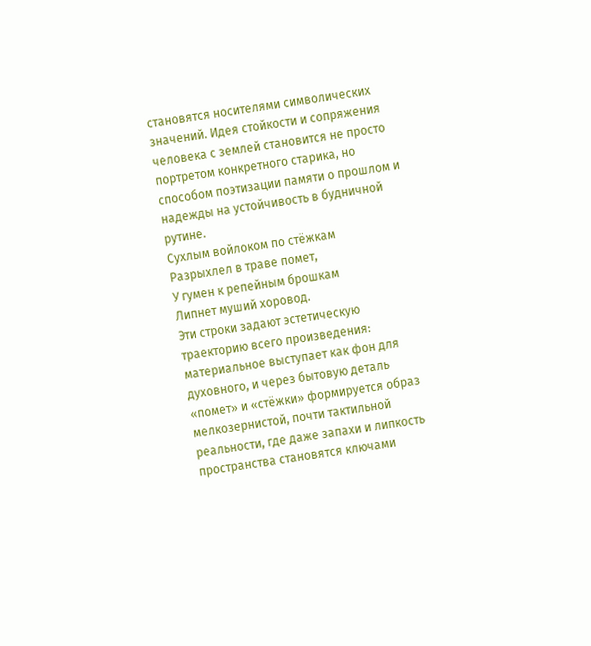становятся носителями символических значений. Идея стойкости и сопряжения человека с землей становится не просто портретом конкретного старика, но способом поэтизации памяти о прошлом и надежды на устойчивость в будничной рутине.
Сухлым войлоком по стёжкам
Разрыхлел в траве помет,
У гумен к репейным брошкам
Липнет муший хоровод.
Эти строки задают эстетическую траекторию всего произведения: материальное выступает как фон для духовного, и через бытовую деталь «помет» и «стёжки» формируется образ мелкозернистой, почти тактильной реальности, где даже запахи и липкость пространства становятся ключами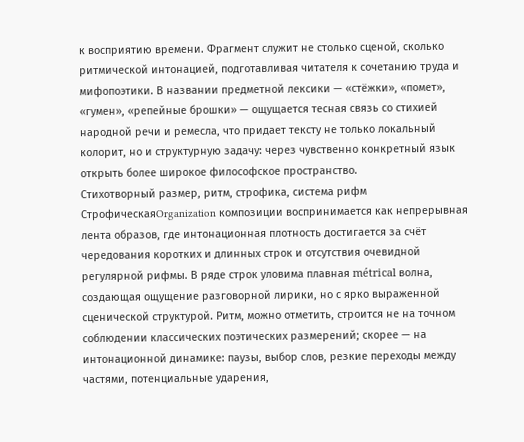к восприятию времени. Фрагмент служит не столько сценой, сколько ритмической интонацией, подготавливая читателя к сочетанию труда и мифопоэтики. В названии предметной лексики — «стёжки», «помет», «гумен», «репейные брошки» — ощущается тесная связь со стихией народной речи и ремесла, что придает тексту не только локальный колорит, но и структурную задачу: через чувственно конкретный язык открыть более широкое философское пространство.
Стихотворный размер, ритм, строфика, система рифм
СтрофическаяOrganization композиции воспринимается как непрерывная лента образов, где интонационная плотность достигается за счёт чередования коротких и длинных строк и отсутствия очевидной регулярной рифмы. В ряде строк уловима плавная métrical волна, создающая ощущение разговорной лирики, но с ярко выраженной сценической структурой. Ритм, можно отметить, строится не на точном соблюдении классических поэтических размерений; скорее — на интонационной динамике: паузы, выбор слов, резкие переходы между частями, потенциальные ударения,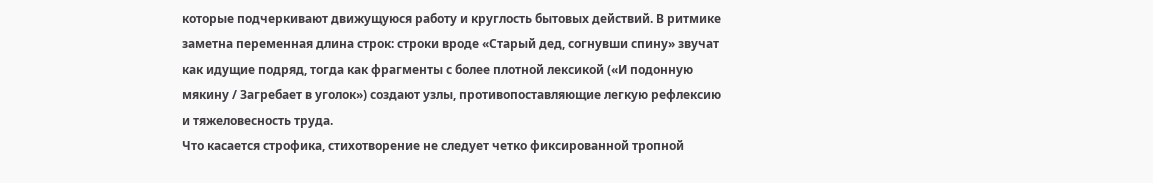которые подчеркивают движущуюся работу и круглость бытовых действий. В ритмике заметна переменная длина строк: строки вроде «Старый дед, согнувши спину» звучат как идущие подряд, тогда как фрагменты с более плотной лексикой («И подонную мякину / Загребает в уголок») создают узлы, противопоставляющие легкую рефлексию и тяжеловесность труда.
Что касается строфика, стихотворение не следует четко фиксированной тропной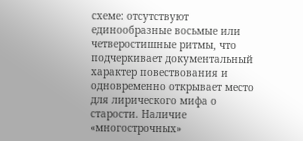схеме: отсутствуют единообразные восьмые или четверостишные ритмы, что подчеркивает документальный характер повествования и одновременно открывает место для лирического мифа о старости. Наличие «многострочных»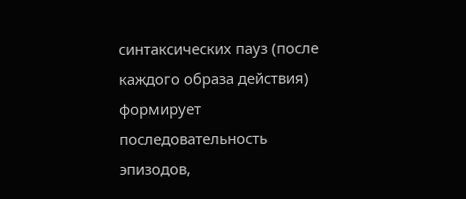синтаксических пауз (после каждого образа действия) формирует последовательность эпизодов,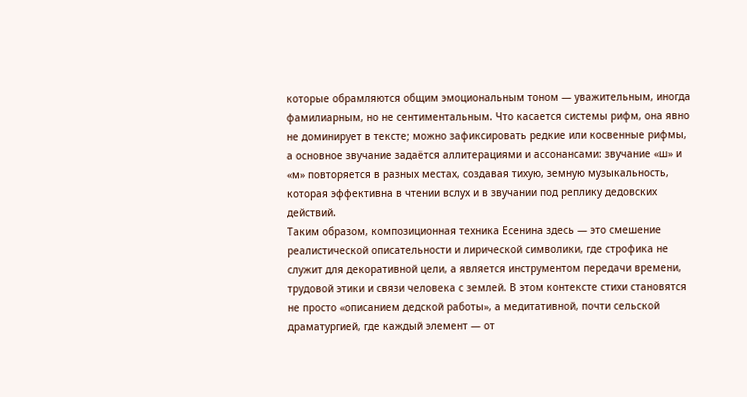которые обрамляются общим эмоциональным тоном — уважительным, иногда фамилиарным, но не сентиментальным. Что касается системы рифм, она явно не доминирует в тексте; можно зафиксировать редкие или косвенные рифмы, а основное звучание задаётся аллитерациями и ассонансами: звучание «ш» и «м» повторяется в разных местах, создавая тихую, земную музыкальность, которая эффективна в чтении вслух и в звучании под реплику дедовских действий.
Таким образом, композиционная техника Есенина здесь — это смешение реалистической описательности и лирической символики, где строфика не служит для декоративной цели, а является инструментом передачи времени, трудовой этики и связи человека с землей. В этом контексте стихи становятся не просто «описанием дедской работы», а медитативной, почти сельской драматургией, где каждый элемент — от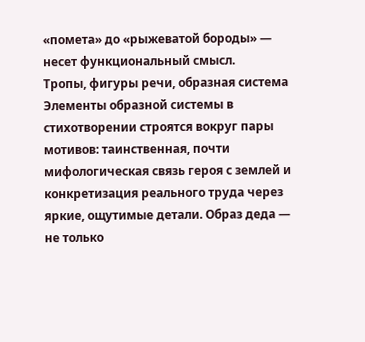«помета» до «рыжеватой бороды» — несет функциональный смысл.
Тропы, фигуры речи, образная система
Элементы образной системы в стихотворении строятся вокруг пары мотивов: таинственная, почти мифологическая связь героя с землей и конкретизация реального труда через яркие, ощутимые детали. Образ дедa — не только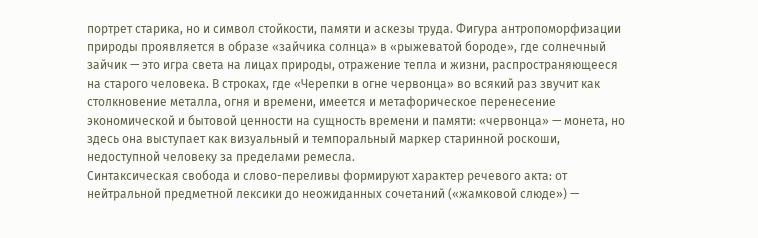портрет старика, но и символ стойкости, памяти и аскезы труда. Фигура антропоморфизации природы проявляется в образе «зайчика солнца» в «рыжеватой бороде», где солнечный зайчик — это игра света на лицах природы, отражение тепла и жизни, распространяющееся на старого человека. В строках, где «Черепки в огне червонца» во всякий раз звучит как столкновение металла, огня и времени, имеется и метафорическое перенесение экономической и бытовой ценности на сущность времени и памяти: «червонца» — монета, но здесь она выступает как визуальный и темпоральный маркер старинной роскоши, недоступной человеку за пределами ремесла.
Синтаксическая свобода и слово-переливы формируют характер речевого акта: от нейтральной предметной лексики до неожиданных сочетаний («жамковой слюде») —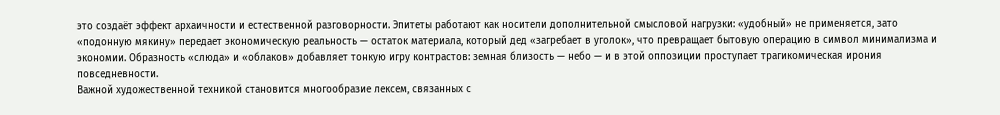это создаёт эффект архаичности и естественной разговорности. Эпитеты работают как носители дополнительной смысловой нагрузки: «удобный» не применяется, зато «подонную мякину» передает экономическую реальность — остаток материала, который дед «загребает в уголок», что превращает бытовую операцию в символ минимализма и экономии. Образность «слюда» и «облаков» добавляет тонкую игру контрастов: земная близость — небо — и в этой оппозиции проступает трагикомическая ирония повседневности.
Важной художественной техникой становится многообразие лексем, связанных с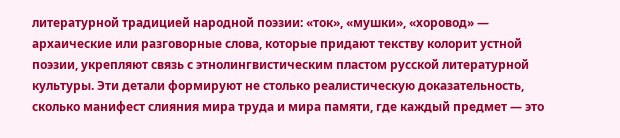литературной традицией народной поэзии: «ток», «мушки», «хоровод» — архаические или разговорные слова, которые придают текству колорит устной поэзии, укрепляют связь с этнолингвистическим пластом русской литературной культуры. Эти детали формируют не столько реалистическую доказательность, сколько манифест слияния мира труда и мира памяти, где каждый предмет — это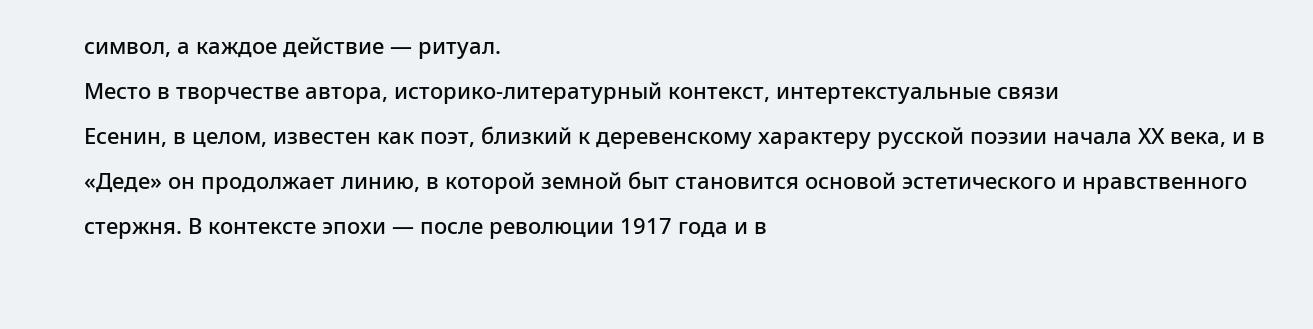символ, а каждое действие — ритуал.
Место в творчестве автора, историко-литературный контекст, интертекстуальные связи
Есенин, в целом, известен как поэт, близкий к деревенскому характеру русской поэзии начала ХХ века, и в «Деде» он продолжает линию, в которой земной быт становится основой эстетического и нравственного стержня. В контексте эпохи — после революции 1917 года и в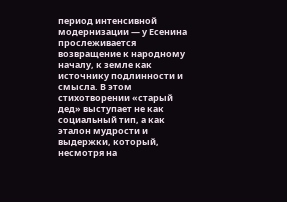период интенсивной модернизации — у Есенина прослеживается возвращение к народному началу, к земле как источнику подлинности и смысла. В этом стихотворении «старый дед» выступает не как социальный тип, а как эталон мудрости и выдержки, который, несмотря на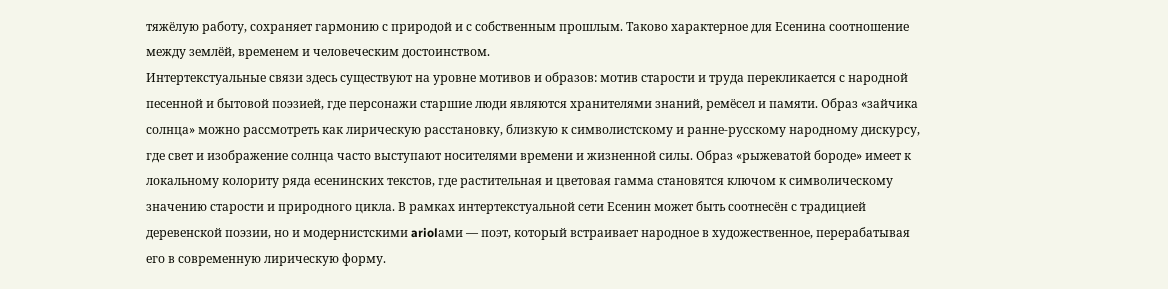тяжёлую работу, сохраняет гармонию с природой и с собственным прошлым. Таково характерное для Есенина соотношение между землёй, временем и человеческим достоинством.
Интертекстуальные связи здесь существуют на уровне мотивов и образов: мотив старости и труда перекликается с народной песенной и бытовой поэзией, где персонажи старшие люди являются хранителями знаний, ремёсел и памяти. Образ «зайчика солнца» можно рассмотреть как лирическую расстановку, близкую к символистскому и ранне-русскому народному дискурсу, где свет и изображение солнца часто выступают носителями времени и жизненной силы. Образ «рыжеватой бороде» имеет к локальному колориту ряда есенинских текстов, где растительная и цветовая гамма становятся ключом к символическому значению старости и природного цикла. В рамках интертекстуальной сети Есенин может быть соотнесён с традицией деревенской поэзии, но и модернистскими ariolами — поэт, который встраивает народное в художественное, перерабатывая его в современную лирическую форму.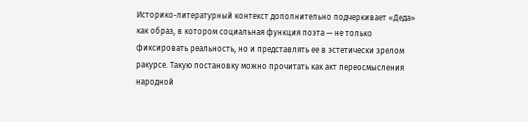Историко-литературный контекст дополнительно подчеркивает «Деда» как образ, в котором социальная функция поэта — не только фиксировать реальность, но и представлять ее в эстетически зрелом ракурсе. Такую постановку можно прочитать как акт переосмысления народной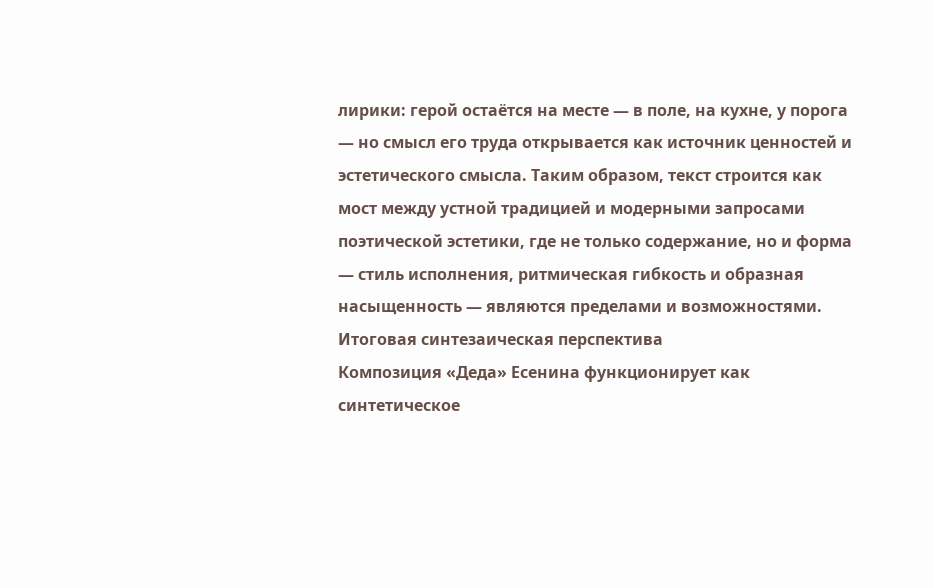лирики: герой остаётся на месте — в поле, на кухне, у порога — но смысл его труда открывается как источник ценностей и эстетического смысла. Таким образом, текст строится как мост между устной традицией и модерными запросами поэтической эстетики, где не только содержание, но и форма — стиль исполнения, ритмическая гибкость и образная насыщенность — являются пределами и возможностями.
Итоговая синтезаическая перспектива
Композиция «Деда» Есенина функционирует как синтетическое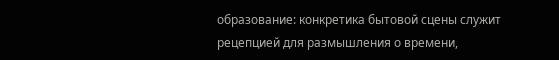образование: конкретика бытовой сцены служит рецепцией для размышления о времени,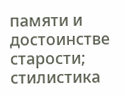памяти и достоинстве старости; стилистика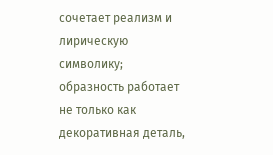сочетает реализм и лирическую символику; образность работает не только как декоративная деталь,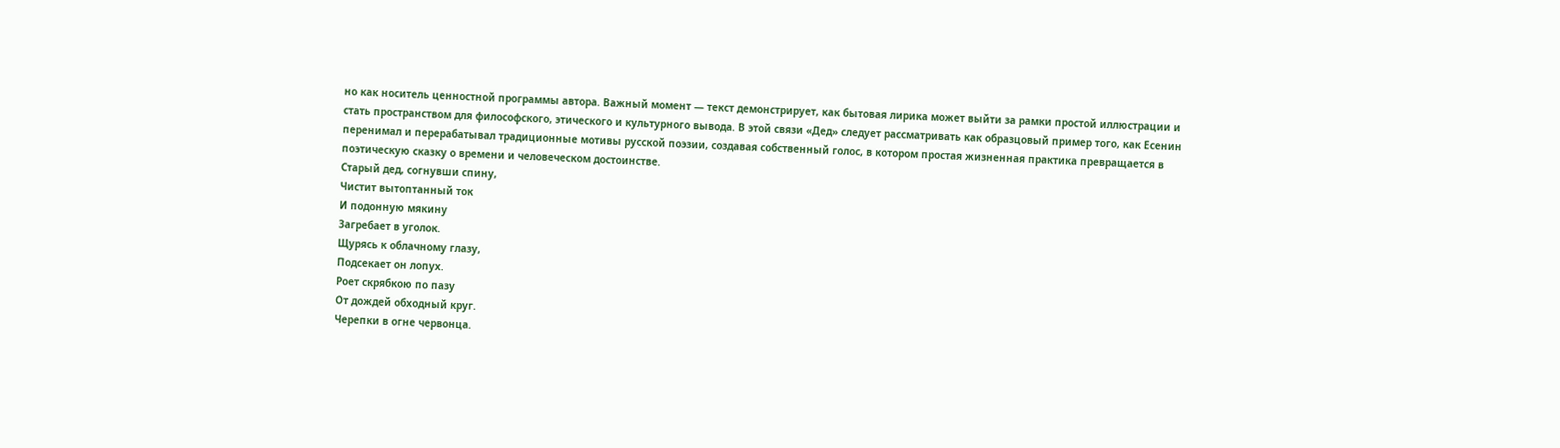но как носитель ценностной программы автора. Важный момент — текст демонстрирует, как бытовая лирика может выйти за рамки простой иллюстрации и стать пространством для философского, этического и культурного вывода. В этой связи «Дед» следует рассматривать как образцовый пример того, как Есенин перенимал и перерабатывал традиционные мотивы русской поэзии, создавая собственный голос, в котором простая жизненная практика превращается в поэтическую сказку о времени и человеческом достоинстве.
Старый дед, согнувши спину,
Чистит вытоптанный ток
И подонную мякину
Загребает в уголок.
Щурясь к облачному глазу,
Подсекает он лопух.
Роет скрябкою по пазу
От дождей обходный круг.
Черепки в огне червонца.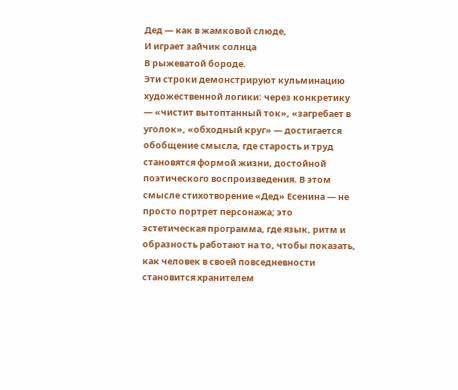Дед — как в жамковой слюде,
И играет зайчик солнца
В рыжеватой бороде.
Эти строки демонстрируют кульминацию художественной логики: через конкретику — «чистит вытоптанный ток», «загребает в уголок», «обходный круг» — достигается обобщение смысла, где старость и труд становятся формой жизни, достойной поэтического воспроизведения. В этом смысле стихотворение «Дед» Есенина — не просто портрет персонажа; это эстетическая программа, где язык, ритм и образность работают на то, чтобы показать, как человек в своей повседневности становится хранителем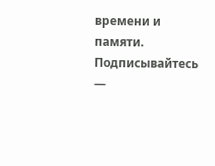времени и памяти.
Подписывайтесь —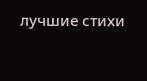лучшие стихи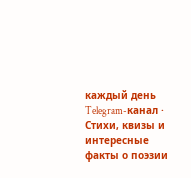каждый день
Telegram-канал · Стихи, квизы и интересные факты о поэзии